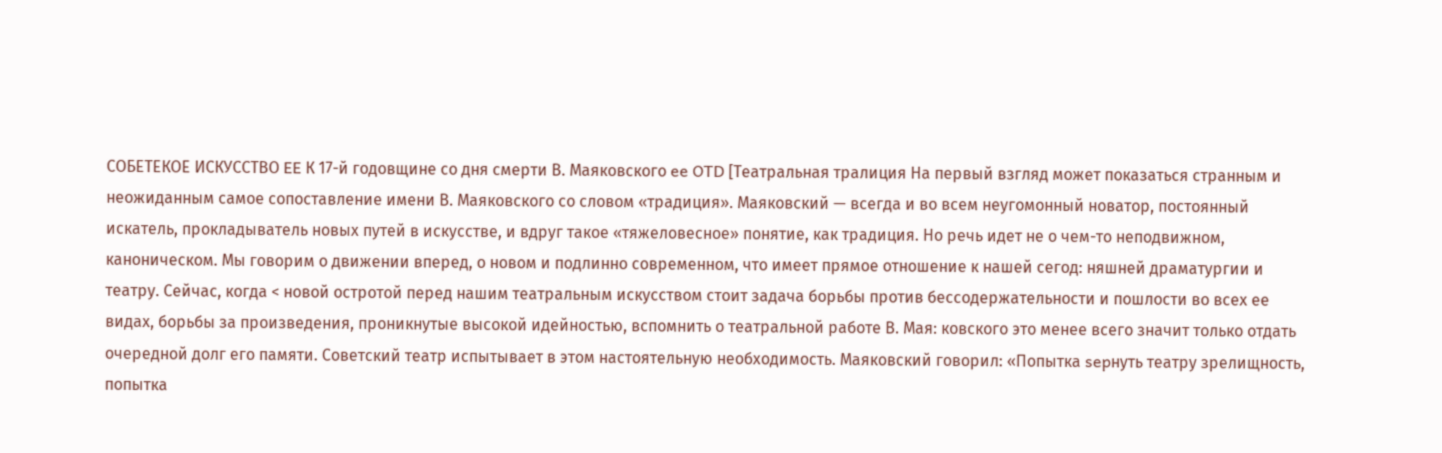СОБЕТЕКОЕ ИСКУССТВО EE К 17-й годовщине со дня смерти В. Маяковского ee OTD [Театральная тралиция На первый взгляд может показаться странным и неожиданным самое сопоставление имени В. Маяковского со словом «традиция». Маяковский — всегда и во всем неугомонный новатор, постоянный искатель, прокладыватель новых путей в искусстве, и вдруг такое «тяжеловесное» понятие, как традиция. Но речь идет не о чем-то неподвижном, каноническом. Мы говорим о движении вперед, о новом и подлинно современном, что имеет прямое отношение к нашей сегод: няшней драматургии и театру. Сейчас, когда < новой остротой перед нашим театральным искусством стоит задача борьбы против бессодержательности и пошлости во всех ее видах, борьбы за произведения, проникнутые высокой идейностью, вспомнить о театральной работе В. Мая: ковского это менее всего значит только отдать очередной долг его памяти. Советский театр испытывает в этом настоятельную необходимость. Маяковский говорил: «Попытка sepнуть театру зрелищность, попытка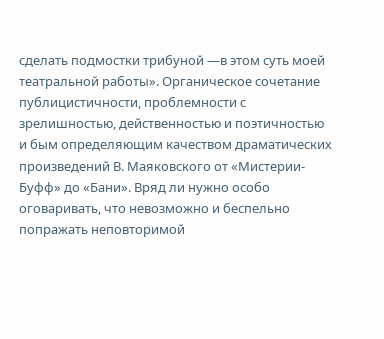сделать подмостки трибуной —в этом суть моей театральной работы». Opганическое сочетание публицистичности, проблемности с зрелишностью, действенностью и поэтичностью и бым определяющим качеством драматических произведений В. Маяковского от «Мистерии-Буфф» до «Бани». Вряд ли нужно особо оговаривать, что невозможно и беспельно попражать неповторимой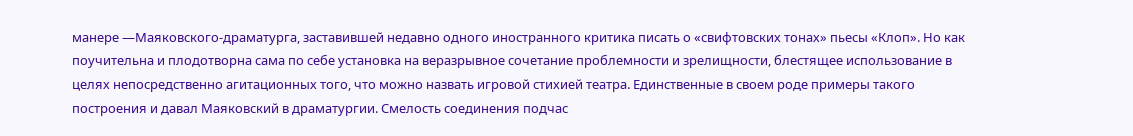манере —Маяковского-драматурга, заставившей недавно одного иностранного критика писать о «свифтовских тонах» пьесы «Клоп». Но как поучительна и плодотворна сама по себе установка на веразрывное сочетание проблемности и зрелищности, блестящее использование в целях непосредственно агитационных того, что можно назвать игровой стихией театра. Единственные в своем роде примеры такого построения и давал Маяковский в драматургии. Смелость соединения подчас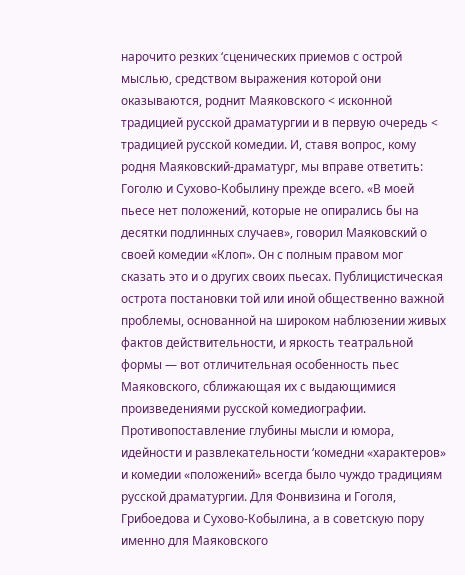нарочито резких ‘сценических приемов с острой мыслью, средством выражения которой они оказываются, роднит Маяковского < исконной традицией русской драматургии и в первую очередь < традицией русской комедии. И, ставя вопрос, кому родня Маяковский-драматург, мы вправе ответить: Гоголю и Сухово-Кобылину прежде всего. «В моей пьесе нет положений, которые не опирались бы на десятки подлинных случаев», говорил Маяковский о своей комедии «Клоп». Он с полным правом мог сказать это и о других своих пьесах. Публицистическая острота постановки той или иной общественно важной проблемы, основанной на широком наблюзении живых фактов действительности, и яркость театральной формы — вот отличительная особенность пьес Маяковского, сближающая их с выдающимися произведениями русской комедиографии. Противопоставление глубины мысли и юмора, идейности и развлекательности ‘комедни «характеров» и комедии «положений» всегда было чуждо традициям русской драматургии. Для Фонвизина и Гоголя, Грибоедова и Сухово-Кобылина, а в советскую пору именно для Маяковского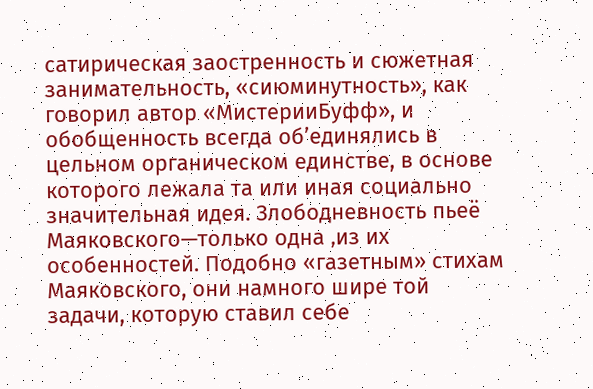сатирическая заостренность и сюжетная занимательность, «сиюминутность», как говорил автор «МистерииБуфф», и обобщенность всегда об’единялись в цельном органическом единстве, в основе которого лежала та или иная социально значительная идея. Злободневность пьеё Маяковского—только одна ‚из их особенностей. Подобно «газетным» стихам Маяковского, они намного шире той задачи, которую ставил себе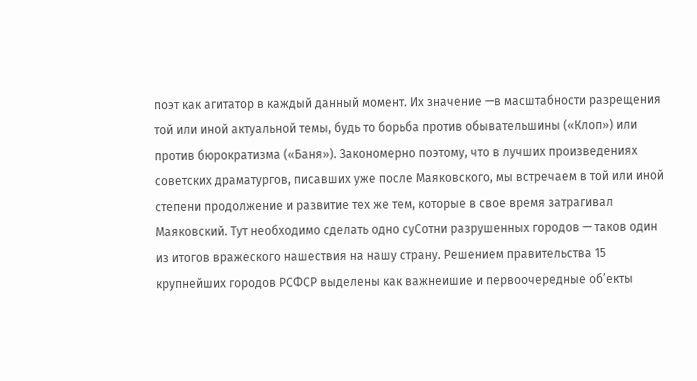поэт как агитатор в каждый данный момент. Их значение —в масштабности разрещения той или иной актуальной темы, будь то борьба против обывательшины («Клоп») или против бюрократизма («Баня»). Закономерно поэтому, что в лучших произведениях советских драматургов, писавших уже после Маяковского, мы встречаем в той или иной степени продолжение и развитие тех же тем, которые в свое время затрагивал Маяковский. Тут необходимо сделать одно суСотни разрушенных городов — таков один из итогов вражеского нашествия на нашу страну. Решением правительства 15 крупнейших городов РСФСР выделены как важнеишие и первоочередные об’екты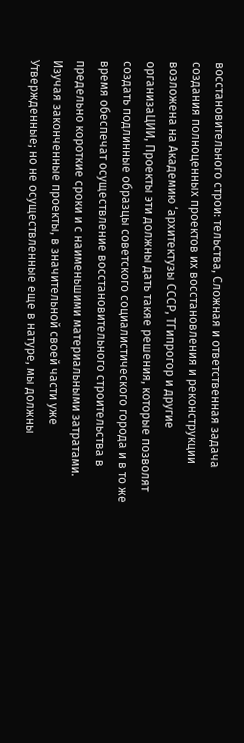восстановительного строи: тельства, Сложная и ответственная задача создания полноценных проектов их восстановления и реконструкции возложена на Академию ‘архитектузы СССР, ТГипрогор и другие организаЦИИ, Проекты эти должны дать такяе решения, которые позволят создать подлинные образцы советского социалистического города и в то же время обеспечат осуществление восстановительного строительства в предельно короткие сроки и с наименьшими материальными затратами. Изучая законченные проекты, в значительной своей части уже Утвержденные; но не осуществленные еще в натуре, мы должны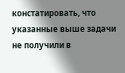констатировать, что указанные выше задачи не получили в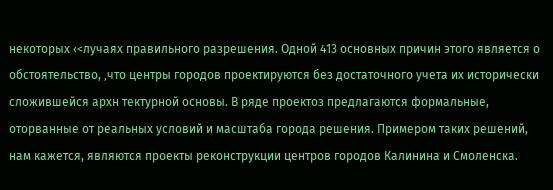некоторых ‹<лучаях правильного разрешения. Одной 413 основных причин этого является о обстоятельство, ‚что центры городов проектируются без достаточного учета их исторически сложившейся архн тектурной основы. В ряде проектоз предлагаются формальные, оторванные от реальных условий и масштаба города решения. Примером таких решений, нам кажется, являются проекты реконструкции центров городов Калинина и Смоленска.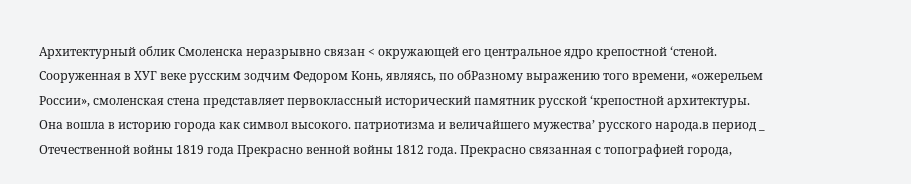Архитектурный облик Смоленска неразрывно связан < окружающей его центральное ядро крепостной ‘стеной. Сооруженная в ХУГ веке русским зодчим Федором Конь, являясь, по обРазному выражению того времени, «ожерельем России», смоленская стена представляет первоклассный исторический памятник русской ‘крепостной архитектуры. Она вошла в историю города как символ высокого. патриотизма и величайшего мужества’ русского народа.в период _ Отечественной войны 1819 года Прекрасно венной войны 1812 года. Прекрасно связанная с топографией города,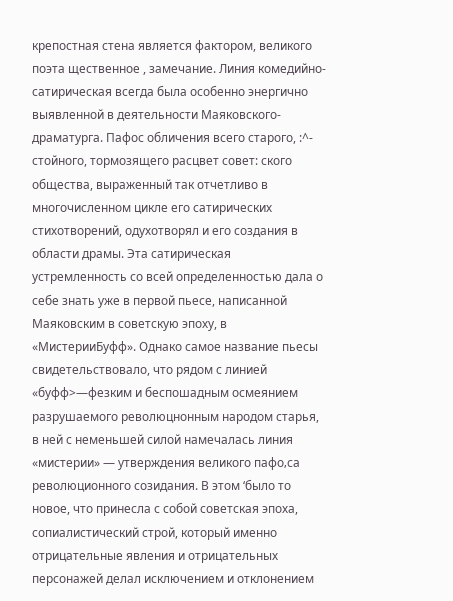крепостная стена является фактором, великого поэта щественное , замечание. Линия комедийно-сатирическая всегда была особенно энергично выявленной в деятельности Маяковского-драматурга. Пафос обличения всего старого, :^- стойного, тормозящего расцвет совет: ского общества, выраженный так отчетливо в многочисленном цикле его сатирических стихотворений, одухотворял и его создания в области драмы. Эта сатирическая устремленность со всей определенностью дала о себе знать уже в первой пьесе, написанной Маяковским в советскую эпоху, в «МистерииБуфф». Однако самое название пьесы свидетельствовало, что рядом с линией «буфф>—фезким и беспошадным осмеянием разрушаемого революцнонным народом старья, в ней с неменьшей силой намечалась линия «мистерии» — утверждения великого пафо‚са революционного созидания. В этом ‘было то новое, что принесла с собой советская эпоха, сопиалистический строй, который именно отрицательные явления и отрицательных персонажей делал исключением и отклонением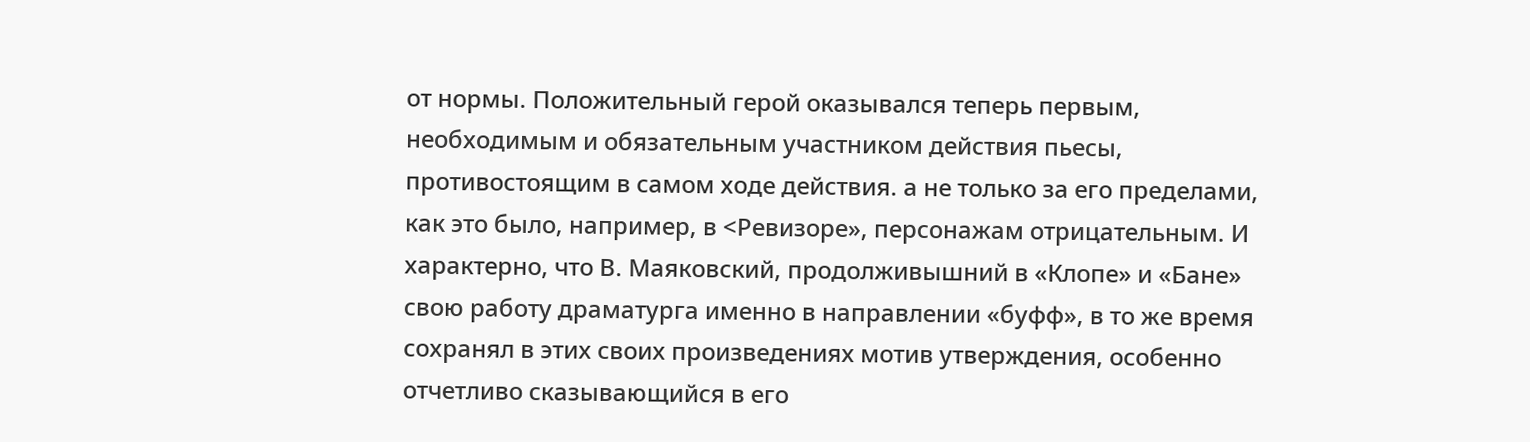от нормы. Положительный герой оказывался теперь первым, необходимым и обязательным участником действия пьесы, противостоящим в самом ходе действия. а не только за его пределами, как это было, например, в <Ревизоре», персонажам отрицательным. И характерно, что В. Маяковский, продолживышний в «Клопе» и «Бане» свою работу драматурга именно в направлении «буфф», в то же время сохранял в этих своих произведениях мотив утверждения, особенно отчетливо сказывающийся в его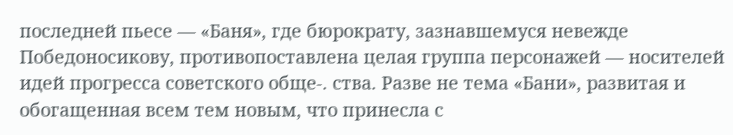последней пьесе — «Баня», где бюрократу, зазнавшемуся невежде Победоносикову, противопоставлена целая группа персонажей — носителей идей прогресса советского обще-. ства. Разве не тема «Бани», развитая и обогащенная всем тем новым, что принесла с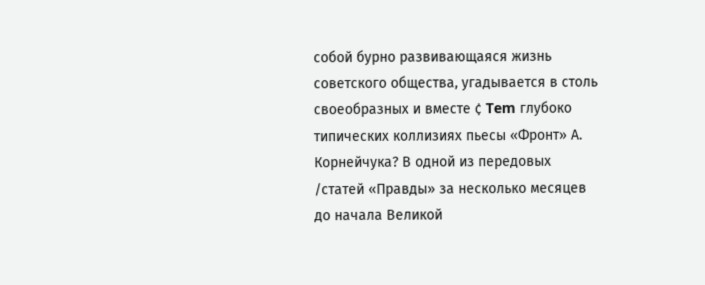собой бурно развивающаяся жизнь советского общества, угадывается в столь своеобразных и вместе ¢ Tem глубоко типических коллизиях пьесы «Фронт» А. Корнейчука? В одной из передовых /статей «Правды» за несколько месяцев до начала Великой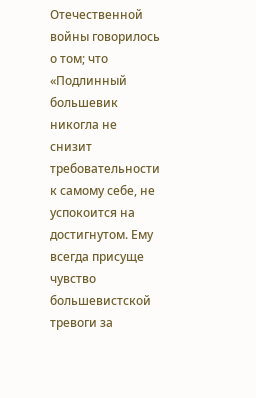Отечественной войны говорилось о том; что «Подлинный большевик никогла не снизит требовательности к самому себе, не успокоится на достигнутом. Ему всегда присуще чувство большевистской тревоги за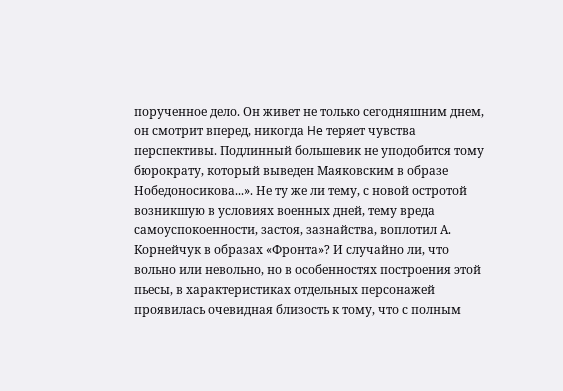порученное дело. Он живет не только сегодняшним днем, он смотрит вперед, никогда He теряет чувства перспективы. Подлинный большевик не уподобится тому бюрократу, который выведен Маяковским в образе Нобедоносикова...». Не ту же ли тему, с новой остротой возникшую в условиях военных дней, тему вреда самоуспокоенности, застоя, зазнайства, воплотил А. Корнейчук в образах «Фронта»? И случайно ли, что вольно или невольно, но в особенностях построения этой пьесы, в характеристиках отдельных персонажей проявилась очевидная близость к тому, что с полным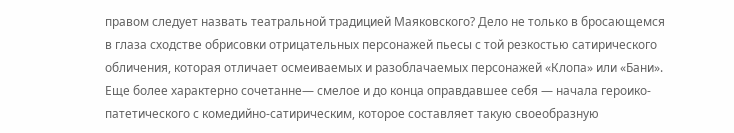правом следует назвать театральной традицией Маяковского? Дело не только в бросающемся в глаза сходстве обрисовки отрицательных персонажей пьесы с той резкостью сатирического обличения, которая отличает осмеиваемых и разоблачаемых персонажей «Клопа» или «Бани». Еще более характерно сочетанне— смелое и до конца оправдавшее себя — начала героико-патетического с комедийно-сатирическим, которое составляет такую своеобразную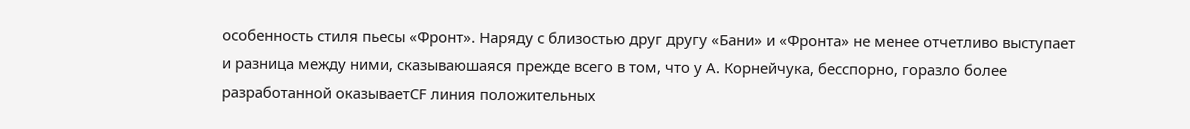особенность стиля пьесы «Фронт». Наряду с близостью друг другу «Бани» и «Фронта» не менее отчетливо выступает и разница между ними, сказываюшаяся прежде всего в том, что у А. Корнейчука, бесспорно, горазло более разработанной оказываетCF линия положительных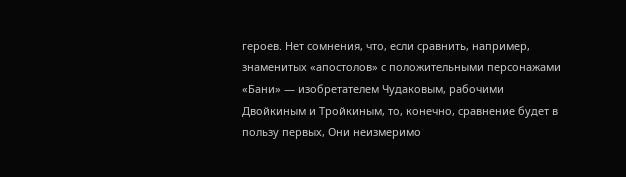героев. Нет сомнения, что, если сравнить, например, знаменитых «апостолов» с положительными персонажами «Бани» — изобретателем Чудаковым, рабочими Двойкиным и Тройкиным, то, конечно, сравнение будет в пользу первых, Они неизмеримо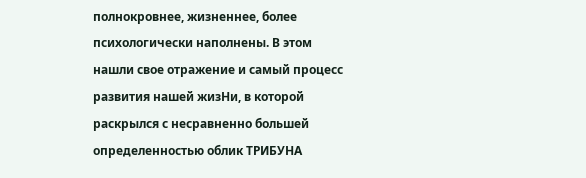полнокровнее, жизненнее, более психологически наполнены. В этом нашли свое отражение и самый процесс развития нашей жизНи, в которой раскрылся с несравненно большей определенностью облик ТРИБУНА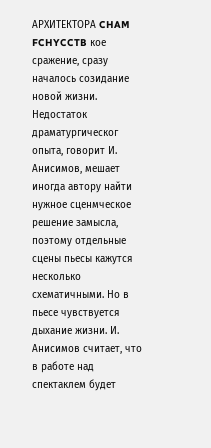АРХИТЕКТОРА CHAM FCHYCCTB кое сражение, сразу началось созидание новой жизни. Недостаток драматургическог опыта, говорит И. Анисимов, мешает иногда автору найти нужное сценмческое решение замысла, поэтому отдельные сцены пьесы кажутся несколько схематичными. Но в пьесе чувствуется дыхание жизни. И. Анисимов считает, что в работе над спектаклем будет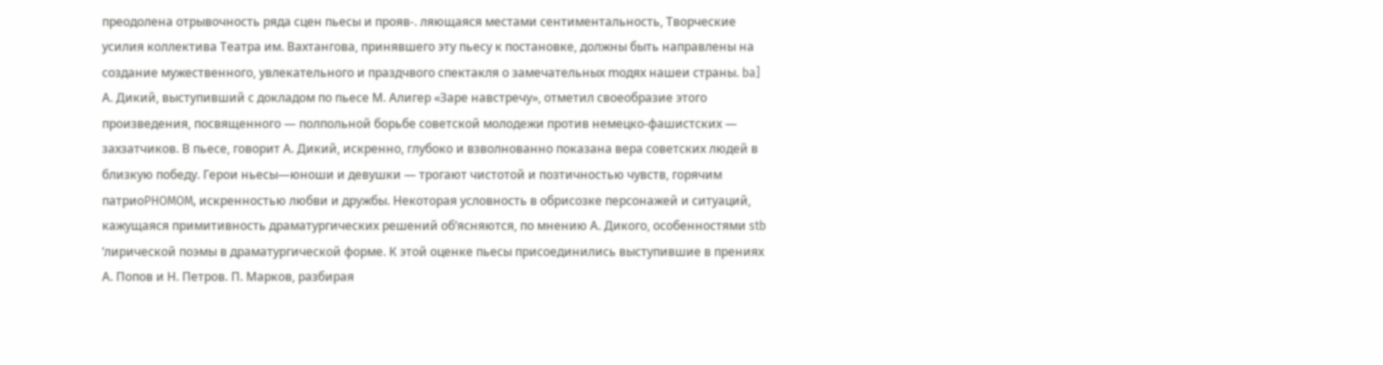преодолена отрывочность ряда сцен пьесы и прояв-. ляющаяся местами сентиментальность, Творческие усилия коллектива Театра им. Вахтангова, принявшего эту пьесу к постановке, должны быть направлены на создание мужественного, увлекательного и праздчвого спектакля о замечательных moдях нашеи страны. ba] А. Дикий, выступивший с докладом по пьесе М. Алигер «Заре навстречу», отметил своеобразие этого произведения, посвященного — полпольной борьбе советской молодежи против немецко-фашистских — захзатчиков. В пьесе, говорит А. Дикий, искренно, глубоко и взволнованно показана вера советских людей в близкую победу. Герои ньесы—юноши и девушки — трогают чистотой и позтичностью чувств, горячим патриоPHOMOM, искренностью любви и дружбы. Некоторая условность в обрисозке персонажей и ситуаций, кажущаяся примитивность драматургических решений об’ясняются, по мнению А. Дикого, особенностями stb ‘лирической поэмы в драматургической форме. К этой оценке пьесы присоединились выступившие в прениях А. Попов и Н. Петров. П. Марков, разбирая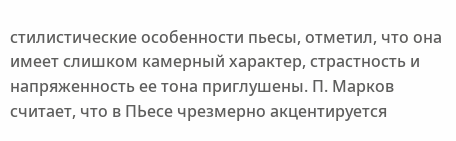стилистические особенности пьесы, отметил, что она имеет слишком камерный характер, страстность и напряженность ее тона приглушены. П. Марков считает, что в ПЬесе чрезмерно акцентируется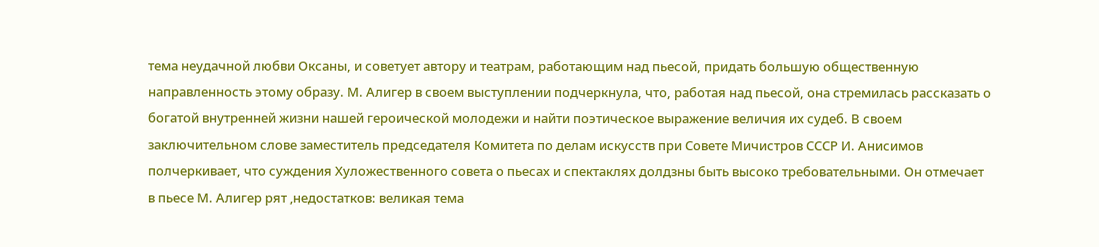тема неудачной любви Оксаны, и советует автору и театрам, работающим над пьесой, придать большую общественную направленность этому образу. М. Алигер в своем выступлении подчеркнула, что, работая над пьесой, она стремилась рассказать о богатой внутренней жизни нашей героической молодежи и найти поэтическое выражение величия их судеб. В своем заключительном слове заместитель председателя Комитета по делам искусств при Совете Мичистров СССР И. Анисимов полчеркивает, что суждения Хуложественного совета о пьесах и спектаклях долдзны быть высоко требовательными. Он отмечает в пьесе М. Алигер рят ‚недостатков: великая тема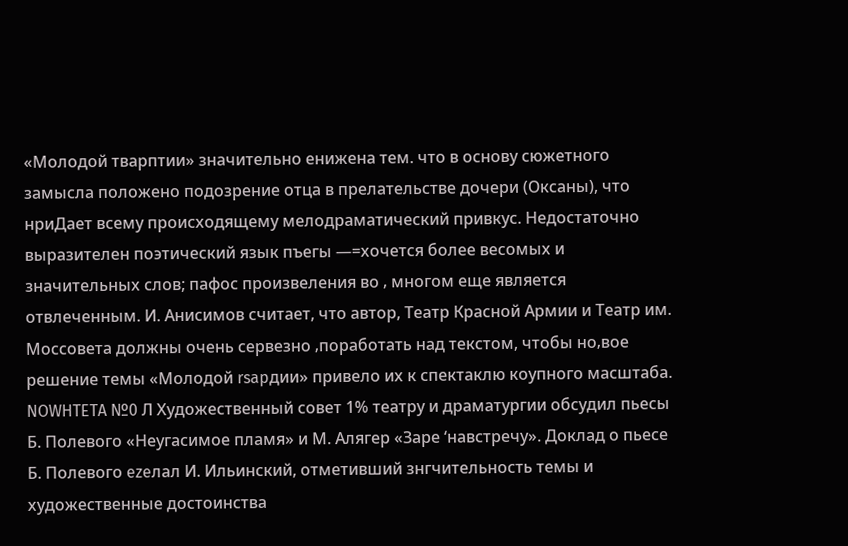«Молодой тварптии» значительно енижена тем. что в основу сюжетного замысла положено подозрение отца в прелательстве дочери (Оксаны), что нриДает всему происходящему мелодраматический привкус. Недостаточно выразителен поэтический язык пъегы —=хочется более весомых и значительных слов; пафос произвеления во ‚ многом еще является отвлеченным. И. Анисимов считает, что автор, Театр Красной Армии и Театр им. Моссовета должны очень сервезно ‚поработать над текстом, чтобы но‚вое решение темы «Молодой rsapдии» привело их к спектаклю коупного масштаба. NOWHTETA №0 Л Художественный совет 1% театру и драматургии обсудил пьесы Б. Полевого «Неугасимое пламя» и М. Алягер «Заре ‘навстречу». Доклад о пьесе Б. Полевого ezeлал И. Ильинский, отметивший знгчительность темы и художественные достоинства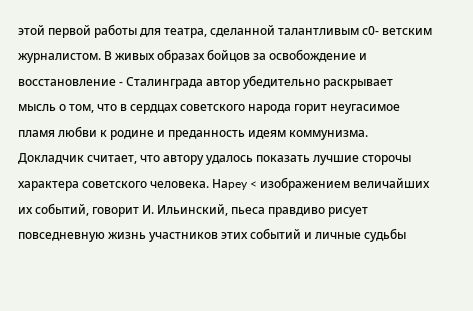этой первой работы для театра, сделанной талантливым с0- ветским журналистом. В живых образах бойцов за освобождение и восстановление - Сталинграда автор убедительно раскрывает мысль о том, что в сердцах советского народа горит неугасимое пламя любви к родине и преданность идеям коммунизма. Докладчик считает, что автору удалось показать лучшие сторочы характера советского человека. Наpey < изображением величайших их событий, говорит И. Ильинский, пьеса правдиво рисует повседневную жизнь участников этих событий и личные судьбы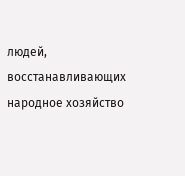людей, восстанавливающих народное хозяйство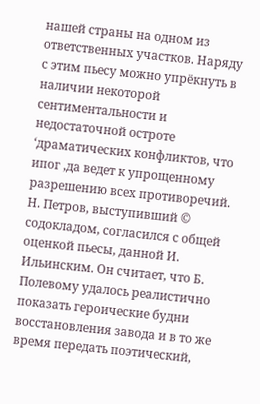нашей страны на одном из ответственных участков. Наряду с этим пьесу можно упрёкнуть в наличии некоторой сентиментальности и недостаточной остроте ‘драматических конфликтов, что ипог ‚да ведет к упрощенному разрешению всех противоречий. Н. Петров, выступивший © содокладом, согласился с общей оценкой пьесы, данной И. Ильинским. Он считает, что Б. Полевому удалось реалистично показать героические будни восстановления завода и в то же время передать поэтический,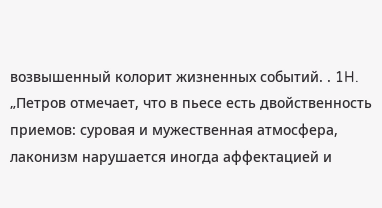возвышенный колорит жизненных событий. . 1H. „Петров отмечает, что в пьесе есть двойственность приемов: суровая и мужественная атмосфера, лаконизм нарушается иногда аффектацией и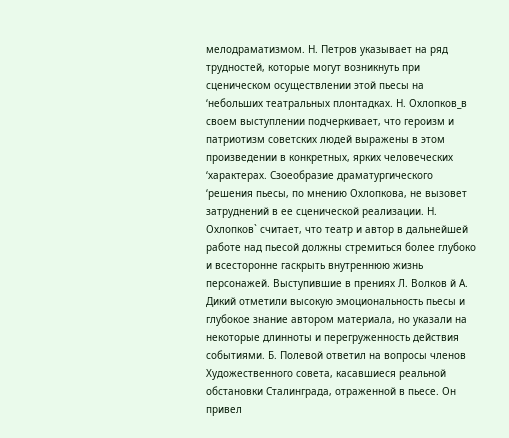мелодраматизмом. Н. Петров указывает на ряд трудностей, которые могут возникнуть при сценическом осуществлении этой пьесы на ‘небольших театральных плонтадках. Н. Охлопков_в своем выступлении подчеркивает, что героизм и патриотизм советских людей выражены в этом произведении в конкретных, ярких человеческих ‘характерах. Сзоеобразие драматургического ‘решения пьесы, по мнению Охлопкова, не вызовет затруднений в ее сценической реализации. Н. Охлопков` считает, что театр и автор в дальнейшей работе над пьесой должны стремиться более глубоко и всесторонне гаскрыть внутреннюю жизнь персонажей. Выступившие в прениях Л. Волков й А. Дикий отметили высокую эмоциональность пьесы и глубокое знание автором материала, но указали на некоторые длинноты и перегруженность действия событиями. Б. Полевой ответил на вопросы членов Художественного совета, касавшиеся реальной обстановки Сталинграда, отраженной в пьесе. Он привел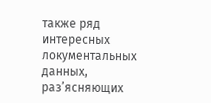также ряд интересных локументальных данных, раз’ясняющих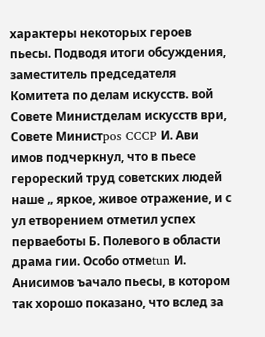характеры некоторых героев пьесы. Подводя итоги обсуждения, заместитель председателя Комитета по делам искусств. вой Совете Министделам искусств ври, Совете Министpos CCCP И. Ави имов подчеркнул, что в пьесе герореский труд советских людей наше „ яркое, живое отражение, и с ул етворением отметил успех перваеботы Б. Полевого в области драма гии. Особо отмеtun И. Анисимов ъачало пьесы, в котором так хорошо показано, что вслед за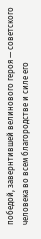победой, завернтившей велинового героя — советского человека во всем благородстве и силе его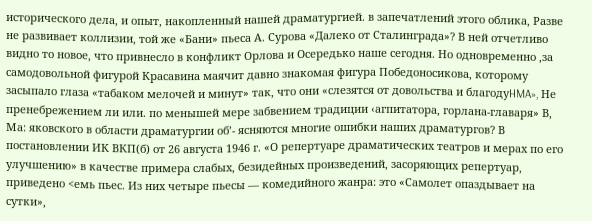исторического дела, и опыт, накопленный нашей драматургией. в запечатлений этого облика, Разве не развивает коллизии, той же «Бани» пьеса А. Сурова «Далеко от Сталинграда»? В ней отчетливо видно то новое, что привнесло в конфликт Орлова и Осередько наше сегодня. Но одновременно ‚за самодовольной фигурой Красавина маячит давно знакомая фигура Победоносикова, которому засыпало глаза «табаком мелочей и минут» так, что они «слезятся от довольства и благодуHMA», Не пренебрежением ли или. по менышей мере забвением традиции ‹агпитатора, горлана-главаря» В, Ма: яковского в области драматургии об’- ясняются многие ошибки наших драматургов? В постановлении ИК ВКП(б) от 26 августа 1946 г. «О репертуаре драматических театров и мерах по его улучшению» в качестве примера слабых, безидейных произведений, засоряющих репертуар, приведено <емь пьес. Из них четыре пьесы — комедийного жанра: это «Самолет опаздывает на сутки»,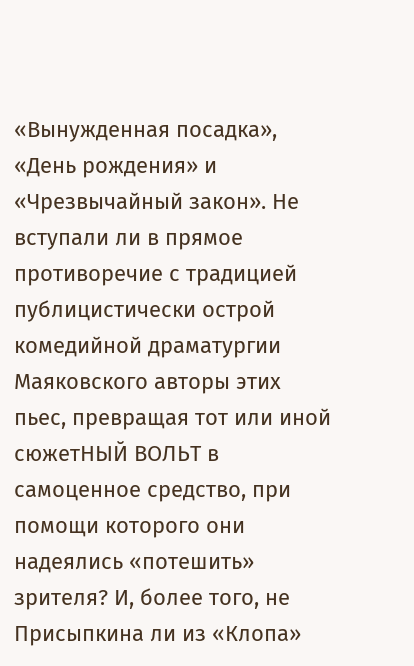«Вынужденная посадка», «День рождения» и «Чрезвычайный закон». Не вступали ли в прямое противоречие с традицией публицистически острой комедийной драматургии Маяковского авторы этих пьес, превращая тот или иной сюжетНЫЙ ВОЛЬТ в самоценное средство, при помощи которого они надеялись «потешить» зрителя? И, более того, не Присыпкина ли из «Клопа»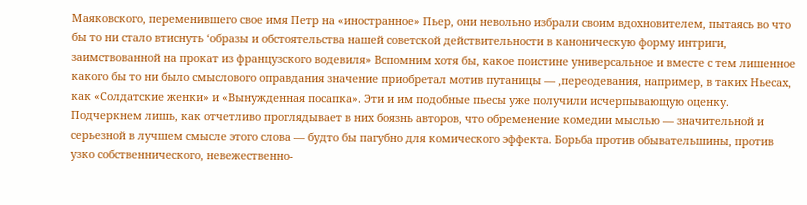Маяковского, переменившего свое имя Петр на «иностранное» Пьер, они невольно избрали своим вдохновителем, пытаясь во что бы то ни стало втиснуть ‘образы и обстоятельства нашей советской действительности в каноническую форму интриги, заимствованной на прокат из французского водевиля» Вспомним хотя бы, какое поистине универсальное и вместе с тем лишенное какого бы то ни было смыслового оправдания значение приобретал мотив путаницы — ‚переодевания, например, в таких Ньесах, как «Солдатские женки» и «Вынужденная посапка». Эти и им подобные пьесы уже получили исчерпывающую оценку. Подчеркнем лишь, как отчетливо проглядывает в них боязнь авторов, что обременение комедии мыслью — значительной и серьезной в лучшем смысле этого слова — будто бы пагубно для комического эффекта. Борьба против обывательшины, против узко собственнического, невежественно-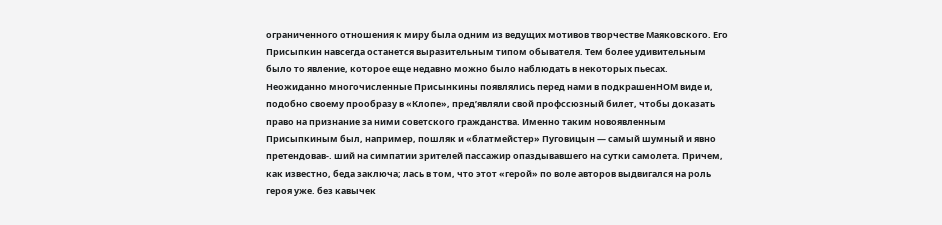ограниченного отношения к миру была одним из ведущих мотивов творчестве Маяковского. Его Присыпкин навсегда останется выразительным типом обывателя. Тем более удивительным было то явление, которое еще недавно можно было наблюдать в некоторых пьесах. Неожиданно многочисленные Присынкины появлялись перед нами в подкрашенНОМ виде и, подобно своему прообразу в «Клопе», пред’являли свой профссюзный билет, чтобы доказать право на признание за ними советского гражданства. Именно таким новоявленным Присыпкиным был, например, пошляк и «блатмейстер» Пуговицын — самый шумный и явно претендовав-. ший на симпатии зрителей пассажир опаздывавшего на сутки самолета. Причем, как известно, беда заключа; лась в том, что этот «герой» по воле авторов выдвигался на роль героя уже. без кавычек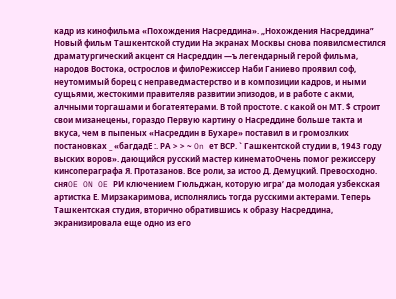кадр из кинофильма «Похождения Насреддина». „Нохождения Насреддина” Новый фильм Ташкентской студии На экранах Москвы снова появилсместился драматургический акцент ся Насреддин —ъ легендарный герой фильма, народов Востока, острослов и филоРежиссер Наби Ганиево проявил соф, неутомимый борец с неправедмастерство и в композиции кадров, и ными сущьями, жестокими правителяв развитии эпизодов, и в работе с акми, алчными торгашами и богатеятерами. В той простоте. с какой он МТ. $ строит свои мизанецены, гораздо Первую картину о Насреддине больше такта и вкуса, чем в пыпеных «Насреддин в Бухаре» поставил в и громозлких постановках _ «багдадЕ :. РА > > ~ On ет ВСР. ` Гашкентской студии в, 1943 году выских воров». дающийся русский мастер кинематоОчень помог режиссеру кинсопераграфа Я. Протазанов. Все роли, за истоо Д. Демуцкий. Превосходно. сняOE ON OE РИ ключением Гюльджан, которую игра‘ да молодая узбекская артистка Е. Мирзакаримова, исполнялись тогда русскими актерами. Теперь Ташкентская студия, вторично обратившись к образу Насреддина, экранизировала еще одно из его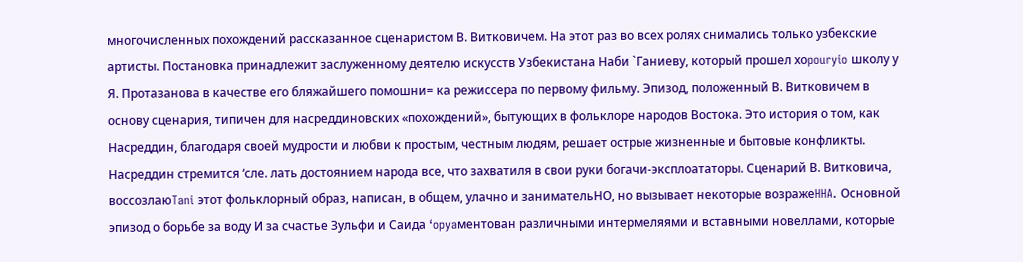многочисленных похождений рассказанное сценаристом В. Витковичем. На этот раз во всех ролях снимались только узбекские артисты. Постановка принадлежит заслуженному деятелю искусств Узбекистана Наби `Ганиеву, который прошел хоpouryio школу у Я. Протазанова в качестве его бляжайшего помошни= ка режиссера по первому фильму. Эпизод, положенный В. Витковичем в основу сценария, типичен для насреддиновских «похождений», бытующих в фольклоре народов Востока. Это история о том, как Насреддин, благодаря своей мудрости и любви к простым, честным людям, решает острые жизненные и бытовые конфликты. Насреддин стремится ‘сле. лать достоянием народа все, что захватиля в свои руки богачи-эксплоататоры. Сценарий В. Витковича, воссозлаюTani этот фольклорный образ, написан, в общем, улачно и занимательHO, но вызывает некоторые возражеHHA. Основной эпизод о борьбе за воду И за счастье Зульфи и Саида ‘opyaментован различными интермеляями и вставными новеллами, которые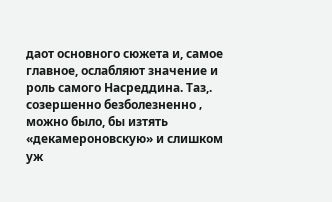даот основного сюжета и, самое главное, ослабляют значение и роль самого Насреддина. Таз,. созершенно безболезненно ‚ можно было, бы изтять «декамероновскую» и слишком уж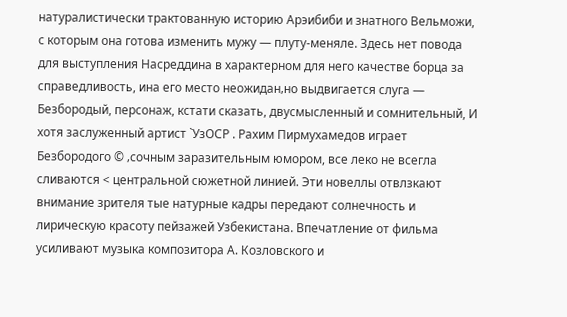натуралистически трактованную историю Арэибиби и знатного Вельможи, с которым она готова изменить мужу — плуту-меняле. Здесь нет повода для выступления Насреддина в характерном для него качестве борца за справедливость, ина его место неожидан‚но выдвигается слуга — Безбородый, персонаж, кстати сказать, двусмысленный и сомнительный, И хотя заслуженный артист `УзОСР . Рахим Пирмухамедов играет Безбородого © ‚сочным заразительным юмором, все леко не всегла сливаются < центральной сюжетной линией. Эти новеллы отвлзкают внимание зрителя тые натурные кадры передают солнечность и лирическую красоту пейзажей Узбекистана. Впечатление от фильма усиливают музыка композитора А. Козловского и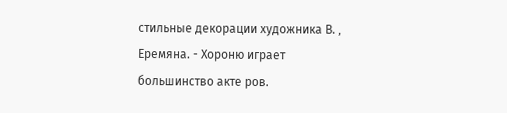стильные декорации художника В. ‚ Еремяна. - Хороню играет большинство акте ров.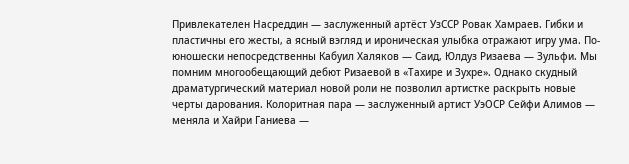Привлекателен Насреддин — заслуженный артёст УзССР Ровак Хамраев. Гибки и пластичны его жесты, а ясный вэгляд и ироническая улыбка отражают игру ума. По-юношески непосредственны Кабуил Халяков — Саид, Юлдуз Ризаева — Зульфи. Мы помним многообещающий дебют Ризаевой в «Тахире и Зухре». Однако скудный драматургический материал новой роли не позволил артистке раскрыть новые черты дарования. Колоритная пара — заслуженный артист УэОСР Сейфи Алимов — меняла и Хайри Ганиева —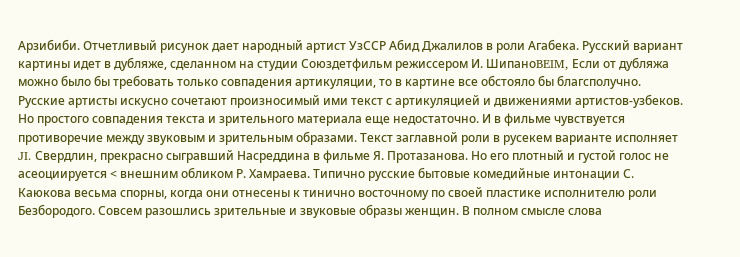Арзибиби. Отчетливый рисунок дает народный артист УзССР Абид Джалилов в роли Агабека. Русский вариант картины идет в дубляже, сделанном на студии Союздетфильм режиссером И. ШипаноBEIM, Если от дубляжа можно было бы требовать только совпадения артикуляции, то в картине все обстояло бы благсполучно. Русские артисты искусно сочетают произносимый ими текст с артикуляцией и движениями артистов-узбеков. Но простого совпадения текста и зрительного материала еще недостаточно. И в фильме чувствуется противоречие между звуковым и зрительным образами. Текст заглавной роли в русекем варианте исполняет JI. Свердлин, прекрасно сыгравший Насреддина в фильме Я. Протазанова. Но его плотный и густой голос не асеоциируется < внешним обликом Р. Хамраева. Типично русские бытовые комедийные интонации С. Каюкова весьма спорны, когда они отнесены к тинично восточному по своей пластике исполнителю роли Безбородого. Совсем разошлись зрительные и звуковые образы женщин. В полном смысле слова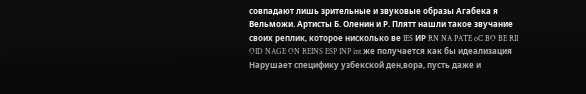совпадают лишь зрительные и звуковые образы Агабека я Вельможи. Артисты Б. Оленин и Р. Плятт нашли такое звучание своих реплик, которое нисколько ве IES ИР RN NA PATE oC BO BE RII OID NAGE ON REINS ESP INP int же получается как бы идеализация Нарушает специфику узбекской ден‚вора, пусть даже и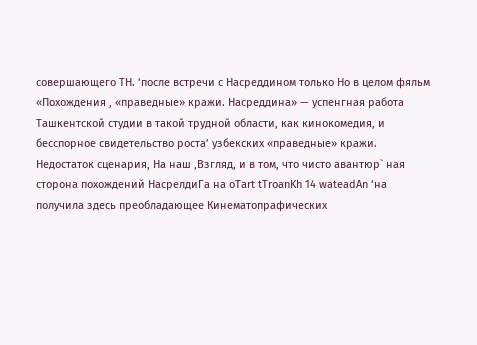совершающего TH. ‘после встречи с Насреддином только Но в целом фяльм «Похождения ‚ «праведные» кражи. Насреддина» — успенгная работа Ташкентской студии в такой трудной области, как кинокомедия, и бесспорное свидетельство роста’ узбекских «праведные» кражи. Недостаток сценария, Ha наш ‚Взгляд, и в том, что чисто авантюр` ная сторона похождений НасрелдиГа на oTart tTroanKh 14 wateadAn ‘на получила здесь преобладающее Кинематопрафических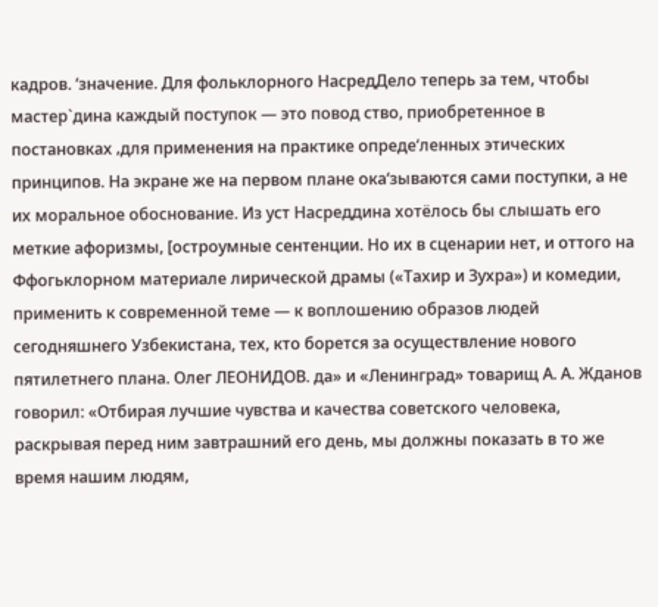кадров. ‘значение. Для фольклорного НасредДело теперь за тем, чтобы мастер`дина каждый поступок — это повод ство, приобретенное в постановках ‚для применения на практике опреде‘ленных этических принципов. На экране же на первом плане ока‘зываются сами поступки, а не их моральное обоснование. Из уст Насреддина хотёлось бы слышать его меткие афоризмы, [остроумные сентенции. Но их в сценарии нет, и оттого на Ффогьклорном материале лирической драмы («Тахир и Зухра») и комедии, применить к современной теме — к воплошению образов людей сегодняшнего Узбекистана, тех, кто борется за осуществление нового пятилетнего плана. Олег ЛЕОНИДОВ. да» и «Ленинград» товарищ А. А. Жданов говорил: «Отбирая лучшие чувства и качества советского человека, раскрывая перед ним завтрашний его день, мы должны показать в то же время нашим людям,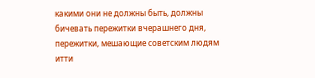какими они не должны быть, должны бичевать пережитки вчерашнего дня, пережитки, мешающие советским людям итти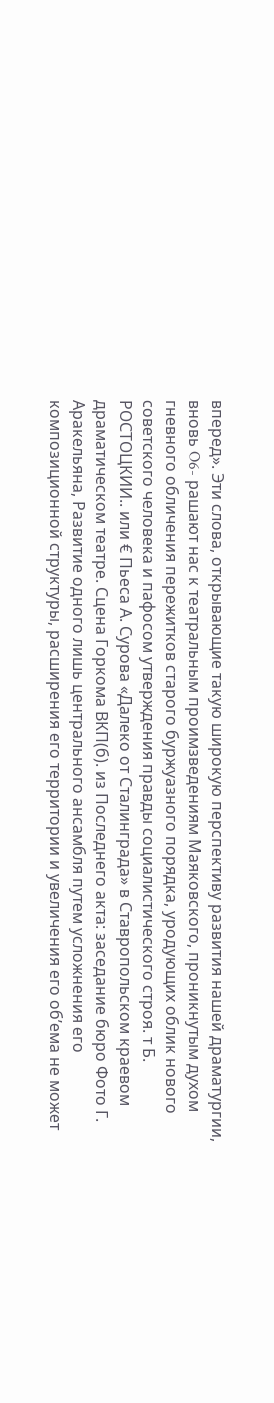вперед». Эти слова, открывающие такую широкую перспективу развития нашей драматургии, вновь O6- рашают нас к театральным проимзведениям Маяковского, проникнутым духом гневного обличения пережитков старого буржуазного порядка, уродующих облик нового советского человека и пафосом утверждения правды социалистического строя. т Б. РОСТОЦКИИ.. или € Пьеса А. Сурова «Далеко от Сталинграда» в Ставропольском краевом драматическом театре. Сцена Горкома ВКП(б). из Последнего акта: заседание бюро Фото Г. Аракельяна, Развитие одного лишь центрального ансамбля путем усложнения его композиционной структуры, расширения его территории и увеличения его об’ема не может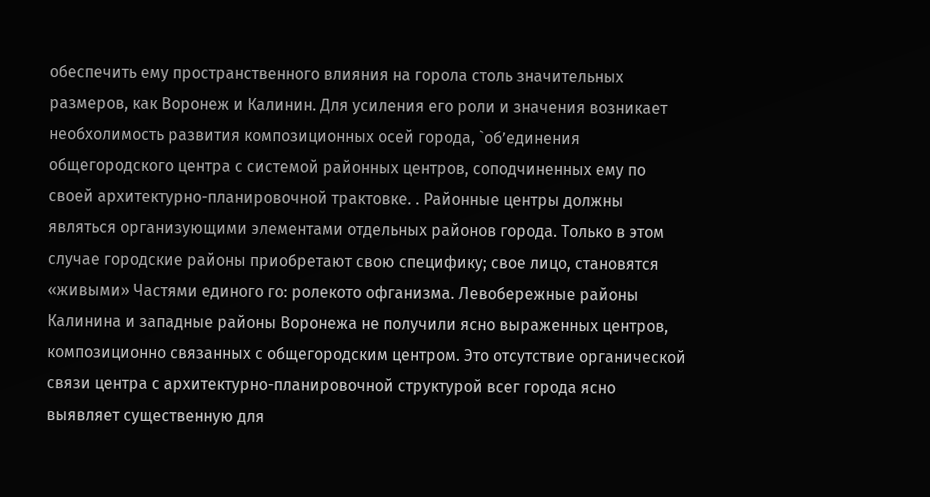обеспечить ему пространственного влияния на горола столь значительных размеров, как Воронеж и Калинин. Для усиления его роли и значения возникает необхолимость развития композиционных осей города, `об’единения общегородского центра с системой районных центров, соподчиненных ему по своей архитектурно-планировочной трактовке. . Районные центры должны являться организующими элементами отдельных районов города. Только в этом случае городские районы приобретают свою специфику; свое лицо, становятся «живыми» Частями единого го: ролекото офганизма. Левобережные районы Калинина и западные районы Воронежа не получили ясно выраженных центров, композиционно связанных с общегородским центром. Это отсутствие органической связи центра с архитектурно-планировочной структурой всег города ясно выявляет существенную для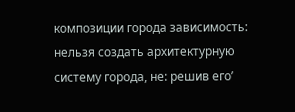композиции города зависимость: нельзя создать архитектурную систему города, не: решив его’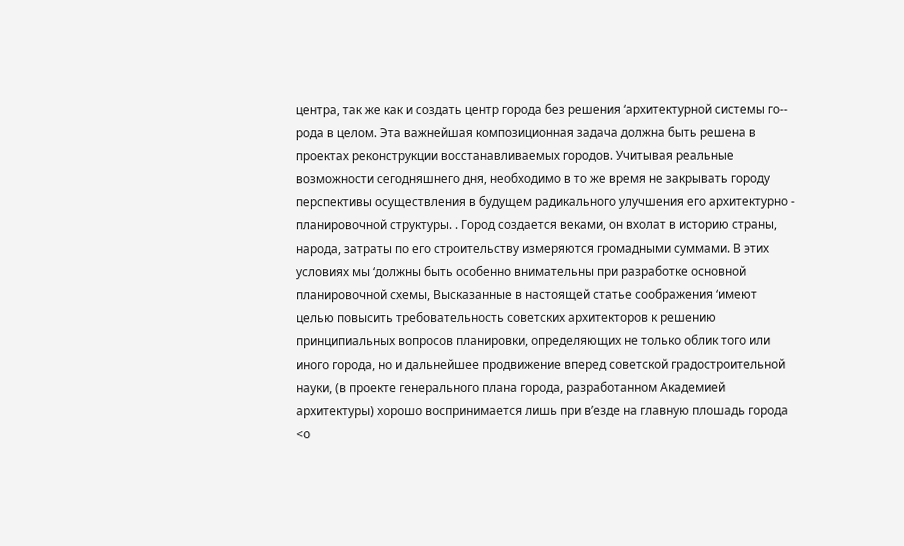центра, так же как и создать центр города без решения ‘архитектурной системы го-- рода в целом. Эта важнейшая композиционная задача должна быть решена в проектах реконструкции восстанавливаемых городов. Учитывая реальные возможности сегодняшнего дня, необходимо в то же время не закрывать городу перспективы осуществления в будущем радикального улучшения его архитектурно - планировочной структуры. . Город создается веками, он вхолат в историю страны, народа, затраты по его строительству измеряются громадными суммами. В этих условиях мы ‘должны быть особенно внимательны при разработке основной планировочной схемы, Высказанные в настоящей статье соображения ‘имеют целью повысить требовательность советских архитекторов к решению принципиальных вопросов планировки, определяющих не только облик того или иного города, но и дальнейшее продвижение вперед советской градостроительной науки, (в проекте генерального плана города, разработанном Академией архитектуры) хорошо воспринимается лишь при в’езде на главную плошадь города <о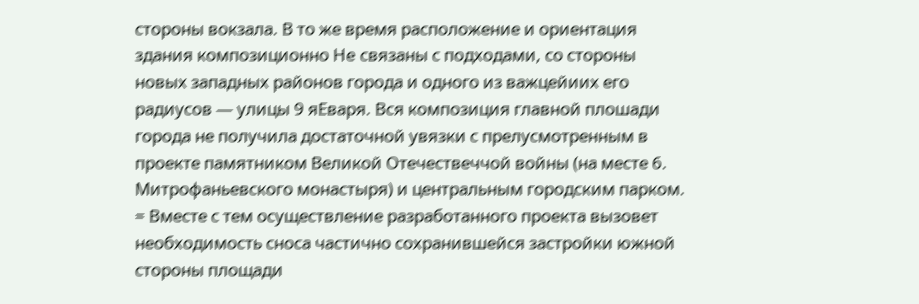стороны вокзала. В то же время расположение и ориентация здания композиционно He связаны с подходами, со стороны новых западных районов города и одного из важцейиих его радиусов — улицы 9 яЕваря. Вся композиция главной плошади города не получила достаточной увязки с прелусмотренным в проекте памятником Великой Отечествеччой войны (на месте 6. Митрофаньевского монастыря) и центральным городским парком. = Вместе с тем осуществление разработанного проекта вызовет необходимость сноса частично сохранившейся застройки южной стороны площади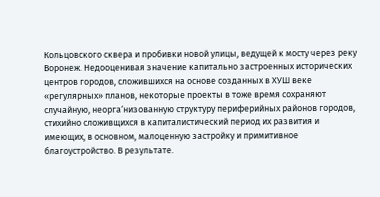Кольцовского сквера и пробивки новой улицы, ведущей к мосту через реку Воронеж. Недооценивая значение капитально застроенных исторических центров городов, сложившихся на основе созданных в ХУШ веке «регулярных» планов, некоторые проекты в тоже время сохраняют случайную, неорга‘низованную структуру периферийных районов городов, стихийно сложивщихся в капиталистический период их развития и имеющих, в основном, малоценную застройку и примитивное благоустройство. В результате.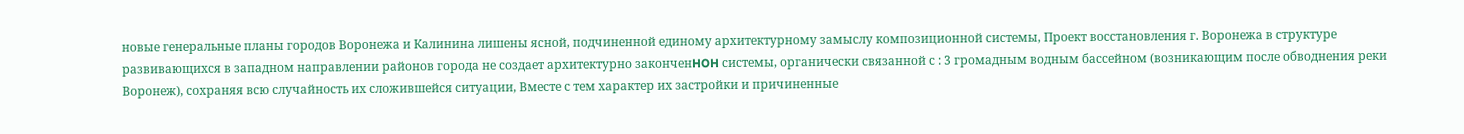новые генеральные планы городов Воронежа и Калинина лишены ясной, подчиненной единому архитектурному замыслу композиционной системы, Проект восстановления г. Воронежа в структуре развивающихся в западном направлении районов города не создает архитектурно законченHOH системы, органически связанной с : 3 громадным водным бассейном (возникающим после обводнения реки Воронеж), сохраняя всю случайность их сложившейся ситуации, Вместе с тем характер их застройки и причиненные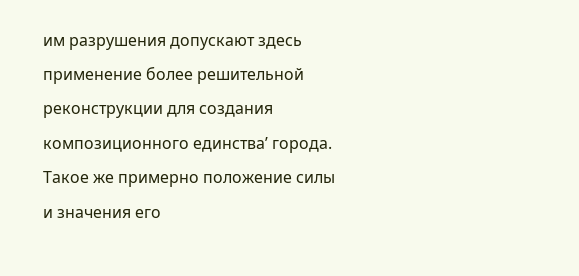им разрушения допускают здесь применение более решительной реконструкции для создания композиционного единства’ города. Такое же примерно положение силы и значения его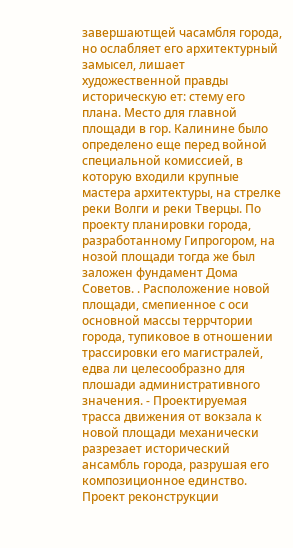завершаютщей часамбля города, но ослабляет его архитектурный замысел, лишает художественной правды историческую ет: стему его плана. Место для главной площади в гор. Калинине было определено еще перед войной специальной комиссией, в которую входили крупные мастера архитектуры, на стрелке реки Волги и реки Тверцы. По проекту планировки города, разработанному Гипрогором, на нозой площади тогда же был заложен фундамент Дома Советов. . Расположение новой площади, смепиенное с оси основной массы террчтории города, тупиковое в отношении трассировки его магистралей, едва ли целесообразно для плошади административного значения. - Проектируемая трасса движения от вокзала к новой площади механически разрезает исторический ансамбль города, разрушая его композиционное единство. Проект реконструкции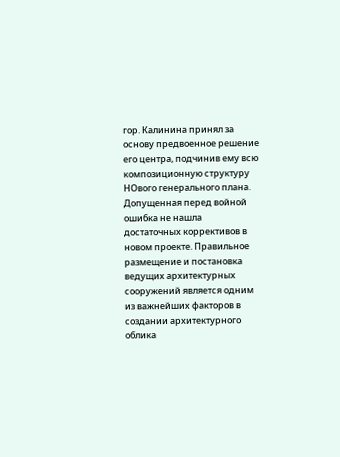гор. Калинина принял за основу предвоенное решение его центра, подчинив ему всю композиционную структуру HOвого генерального плана. Допущенная перед войной ошибка не нашла достаточных коррективов в новом проекте. Правильное размещение и постановка ведущих архитектурных сооружений является одним из важнейших факторов в создании архитектурного облика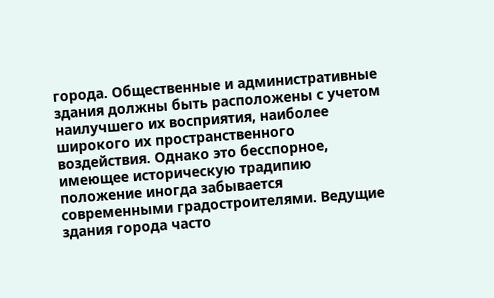города. Общественные и административные здания должны быть расположены с учетом наилучшего их восприятия, наиболее широкого их пространственного воздействия. Однако это бесспорное, имеющее историческую традипию положение иногда забывается современными градостроителями. Ведущие здания города часто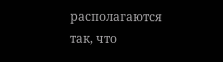располагаются так, что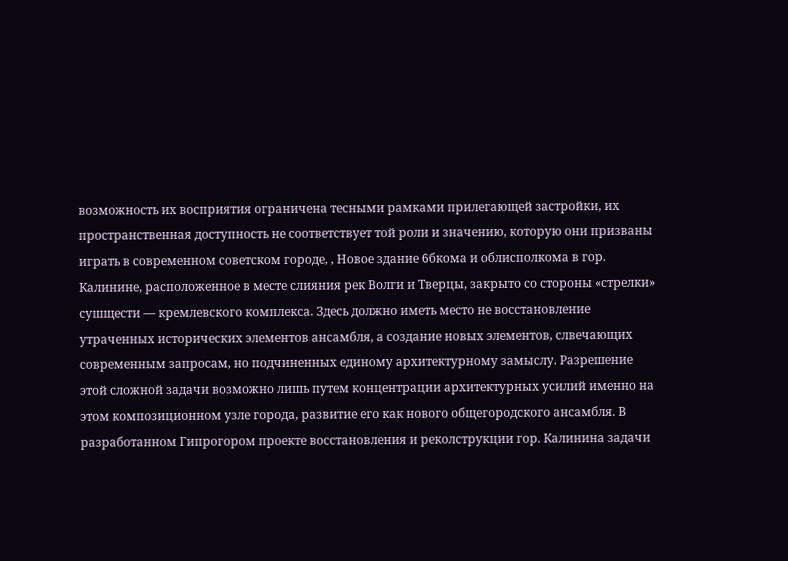возможность их восприятия ограничена тесными рамками прилегающей застройки, их пространственная доступность не соответствует той роли и значению, которую они призваны играть в современном советском городе, ‚ Новое здание 6бкома и облисполкома в гор. Калинине, расположенное в месте слияния рек Волги и Тверцы, закрыто со стороны «стрелки» сушщести — кремлевского комплекса. Здесь должно иметь место не восстановление утраченных исторических элементов ансамбля, а создание новых элементов, слвечающих современным запросам, но подчиненных единому архитектурному замыслу. Разрешение этой сложной задачи возможно лишь путем концентрации архитектурных усилий именно на этом композиционном узле города, развитие его как нового общегородского ансамбля. В разработанном Гипрогором проекте восстановления и реколструкции гор. Калинина задачи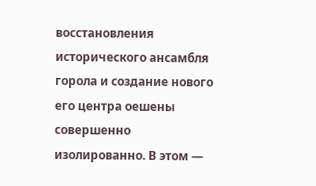восстановления исторического ансамбля горола и создание нового его центра оешены совершенно изолированно. В этом —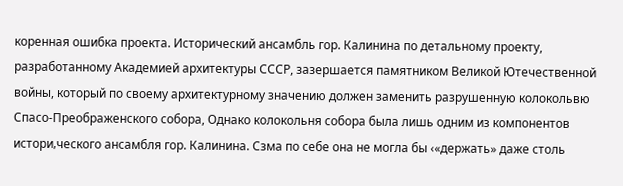коренная ошибка проекта. Исторический ансамбль гор. Калинина по детальному проекту, разработанному Академией архитектуры СССР, зазершается памятником Великой Ютечественной войны, который по своему архитектурному значению должен заменить разрушенную колокольвю Спасо-Преображенского собора, Однако колокольня собора была лишь одним из компонентов истори‚ческого ансамбля гор. Калинина. Сзма по себе она не могла бы ‹«держать» даже столь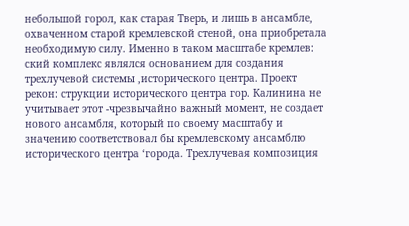небольшой горол, как старая Тверь, и лишь в ансамбле, охваченном старой кремлевской стеной, она приобретала необходимую силу. Именно в таком масштабе кремлев: ский комплекс являлся основанием для создания трехлучевой системы ‚исторического центра. Проект рекон: струкции исторического центра гор. Калинина не учитывает этот -чрезвычайно важный момент, не создает нового ансамбля, который по своему масштабу и значению соответствовал бы кремлевскому ансамблю исторического центра ‘города. Трехлучевая композиция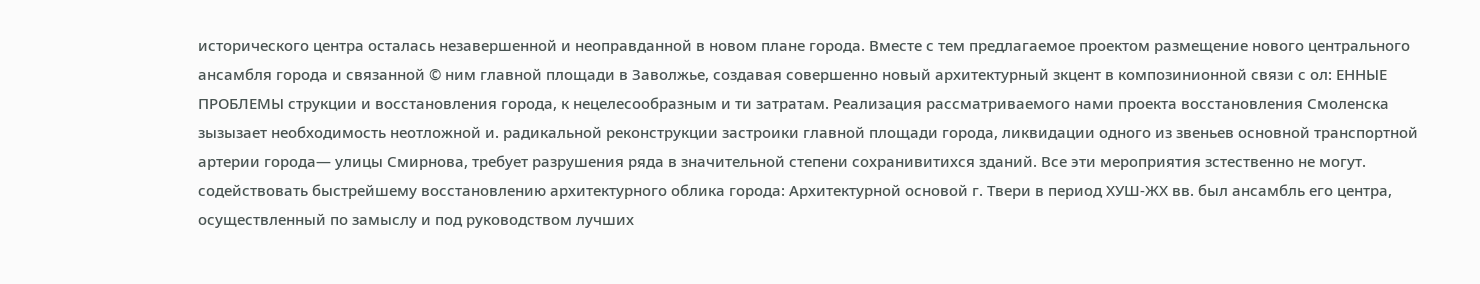исторического центра осталась незавершенной и неоправданной в новом плане города. Вместе с тем предлагаемое проектом размещение нового центрального ансамбля города и связанной © ним главной площади в Заволжье, создавая совершенно новый архитектурный зкцент в композинионной связи с ол: ЕННЫЕ ПРОБЛЕМЫ струкции и восстановления города, к нецелесообразным и ти затратам. Реализация рассматриваемого нами проекта восстановления Смоленска зызызает необходимость неотложной и. радикальной реконструкции застроики главной площади города, ликвидации одного из звеньев основной транспортной артерии города— улицы Смирнова, требует разрушения ряда в значительной степени сохранивитихся зданий. Все эти мероприятия зстественно не могут. содействовать быстрейшему восстановлению архитектурного облика города: Архитектурной основой г. Твери в период ХУШ-ЖХ вв. был ансамбль его центра, осуществленный по замыслу и под руководством лучших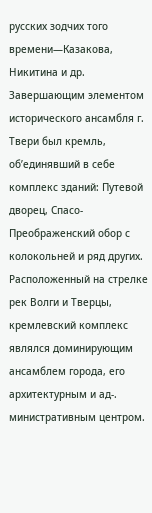русских зодчих того времени—Казакова, Никитина и др. Завершающим элементом исторического ансамбля г. Твери был кремль, об’единявший в себе комплекс зданий: Путевой дворец, Спасо-Преображенский обор с колокольней и ряд других. Расположенный на стрелке рек Волги и Тверцы, кремлевский комплекс являлся доминирующим ансамблем города, его архитектурным и ад-. министративным центром.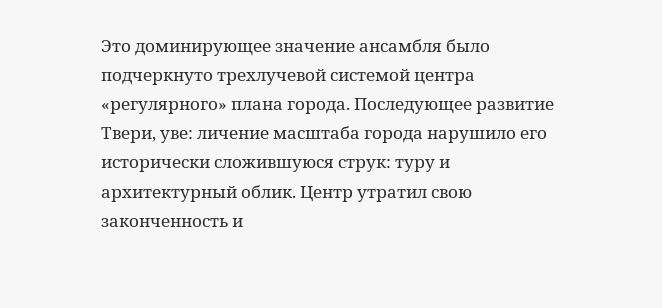Это доминирующее значение ансамбля было подчеркнуто трехлучевой системой центра «регулярного» плана города. Последующее развитие Твери, уве: личение масштаба города нарушило его исторически сложившуюся струк: туру и архитектурный облик. Центр утратил свою законченность и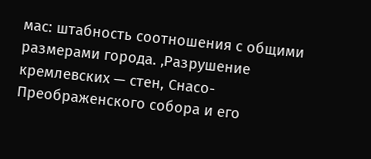мас: штабность соотношения с общими размерами города. ‚Разрушение кремлевских — стен, Снасо-Преображенского собора и его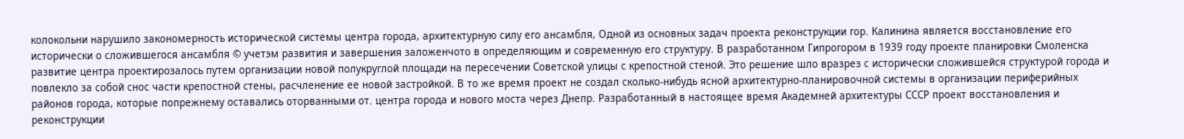колокольни нарушило закономерность исторической системы центра города, архитектурную силу его ансамбля, Одной из основных задач проекта реконструкции гор. Калинина является восстановление его исторически о сложившегося ансамбля © учетэм развития и завершения заложенчото в определяющим и современную его структуру. В разработанном Гипрогором в 1939 году проекте планировки Смоленска развитие центра проектирозалось путем организации новой полукруглой площади на пересечении Советской улицы с крепостной стеной. Это решение шло вразрез с исторически сложившейся структурой города и повлекло за собой снос части крепостной стены, расчленение ее новой застройкой. В то же время проект не создал сколько-нибудь ясной архитектурно-планировочной системы в организации периферийных районов города, которые попрежнему оставались оторванными от. центра города и нового моста через Днепр. Разработанный в настоящее время Академней архитектуры СССР проект восстановления и реконструкции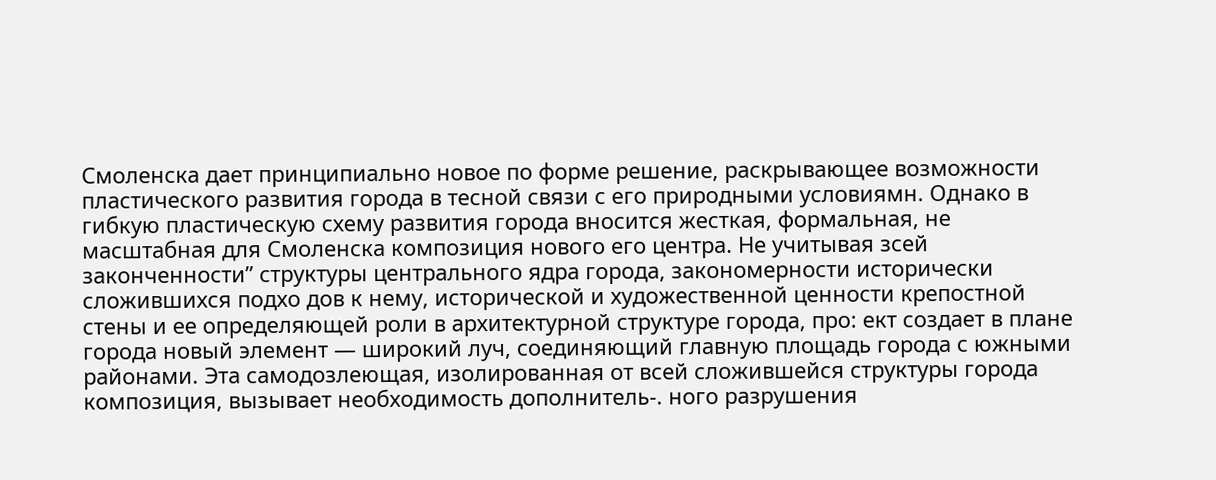Смоленска дает принципиально новое по форме решение, раскрывающее возможности пластического развития города в тесной связи с его природными условиямн. Однако в гибкую пластическую схему развития города вносится жесткая, формальная, не масштабная для Смоленска композиция нового его центра. Не учитывая зсей законченности” структуры центрального ядра города, закономерности исторически сложившихся подхо дов к нему, исторической и художественной ценности крепостной стены и ее определяющей роли в архитектурной структуре города, про: ект создает в плане города новый элемент — широкий луч, соединяющий главную площадь города с южными районами. Эта самодозлеющая, изолированная от всей сложившейся структуры города композиция, вызывает необходимость дополнитель-. ного разрушения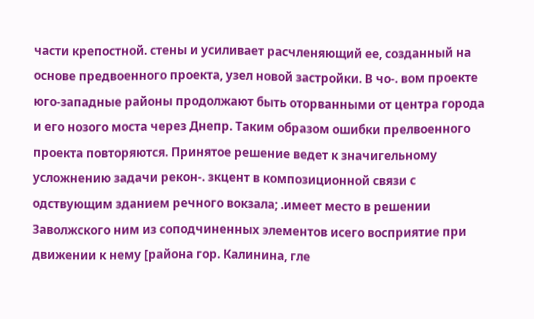части крепостной. стены и усиливает расчленяющий ее, созданный на основе предвоенного проекта, узел новой застройки. В чо-. вом проекте юго-западные районы продолжают быть оторванными от центра города и его нозого моста через Днепр. Таким образом ошибки прелвоенного проекта повторяются. Принятое решение ведет к значигельному усложнению задачи рекон-. зкцент в композиционной связи с одствующим зданием речного вокзала; .имеет место в решении Заволжского ним из соподчиненных элементов исего восприятие при движении к нему [района гор. Калинина, гле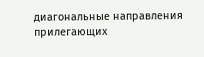диагональные направления прилегающих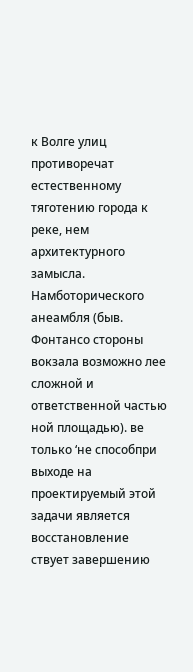к Волге улиц противоречат естественному тяготению города к реке, нем архитектурного замысла. Намботорического анеамбля (быв. Фонтансо стороны вокзала возможно лее сложной и ответственной частью ной площадью). ве только ‘не способпри выходе на проектируемый этой задачи является восстановление ствует завершению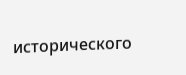исторического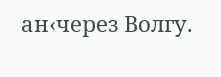ан‹через Волгу.